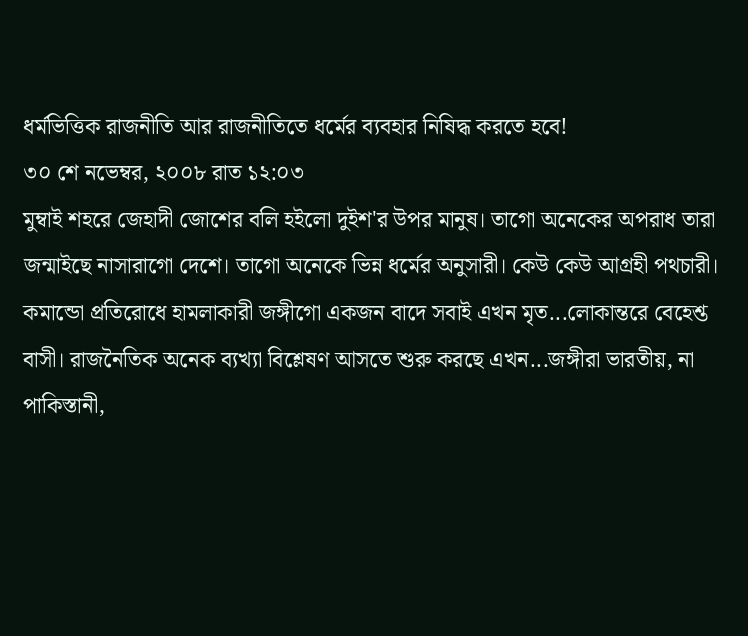ধর্মভিত্তিক রাজনীতি আর রাজনীতিতে ধর্মের ব্যবহার নিষিদ্ধ করতে হবে!
৩০ শে নভেম্বর, ২০০৮ রাত ১২:০৩
মুম্বাই শহরে জেহাদী জোশের বলি হইলো দুইশ'র উপর মানুষ। তাগো অনেকের অপরাধ তারা জন্মাইছে নাসারাগো দেশে। তাগো অনেকে ভিন্ন ধর্মের অনুসারী। কেউ কেউ আগ্রহী পথচারী। কমান্ডো প্রতিরোধে হামলাকারী জঙ্গীগো একজন বাদে সবাই এখন মৃত...লোকান্তরে বেহেশ্ত বাসী। রাজনৈতিক অনেক ব্যখ্যা বিশ্লেষণ আসতে শুরু করছে এখন...জঙ্গীরা ভারতীয়, না পাকিস্তানী,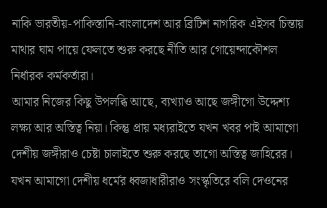নাকি ভারতীয়-পাকিস্তানি-বাংলাদেশ আর ব্রিটিশ নাগরিক এইসব চিন্তায় মাথার ঘাম পায়ে ফেলতে শুরু করছে নীতি আর গোয়েন্দাকৌশল নির্ধারক কর্মকর্তারা।
আমার নিজের কিছু উপলব্ধি আছে, ব্যখ্যাও আছে জঙ্গীগো উদ্দেশ্য লক্ষ্য আর অস্তিত্ব নিয়া। কিন্তু প্রায় মধ্যরাইতে যখন খবর পাই আমাগো দেশীয় জঙ্গীরাও চেষ্টা চালাইতে শুরু করছে তাগো অস্তিত্ব জাহিরের। যখন আমাগো দেশীয় ধর্মের ধ্বজাধারীরাও সংস্কৃতিরে বলি দেওনের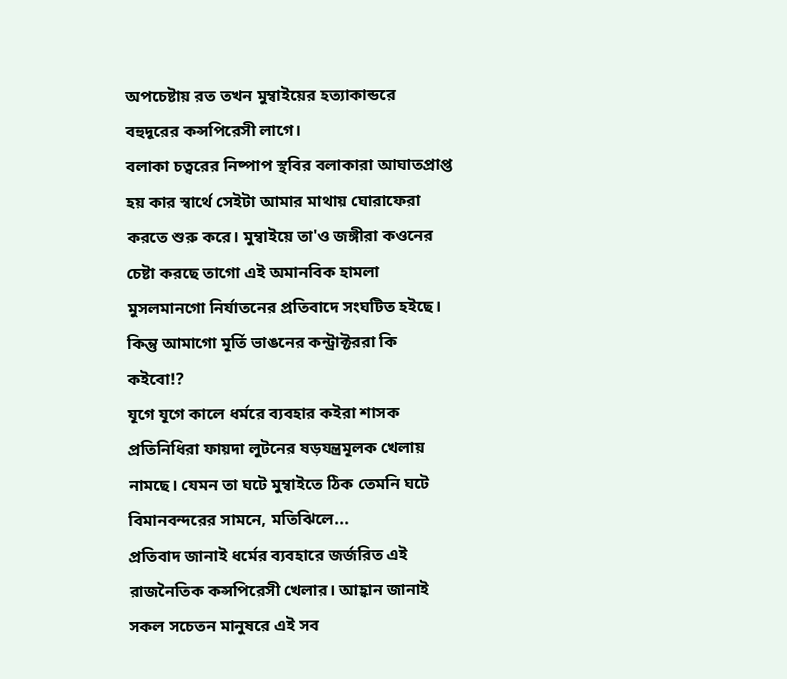অপচেষ্টায় রত তখন মুম্বাইয়ের হত্যাকান্ডরে বহুদূরের কন্সপিরেসী লাগে।
বলাকা চত্বরের নিষ্পাপ স্থবির বলাকারা আঘাতপ্রাপ্ত হয় কার স্বার্থে সেইটা আমার মাথায় ঘোরাফেরা করতে শুরু করে। মুম্বাইয়ে তা'ও জঙ্গীরা কওনের চেষ্টা করছে তাগো এই অমানবিক হামলা মুসলমানগো নির্যাতনের প্রতিবাদে সংঘটিত হইছে। কিন্তু আমাগো মূর্তি ভাঙনের কন্ট্রাক্টররা কি কইবো!?
যূগে যূগে কালে ধর্মরে ব্যবহার কইরা শাসক প্রতিনিধিরা ফায়দা লুটনের ষড়যন্ত্রমূলক খেলায় নামছে। যেমন তা ঘটে মুম্বাইতে ঠিক তেমনি ঘটে বিমানবন্দরের সামনে, মতিঝিলে...
প্রতিবাদ জানাই ধর্মের ব্যবহারে জর্জরিত এই রাজনৈতিক কন্সপিরেসী খেলার। আহ্বান জানাই সকল সচেতন মানুষরে এই সব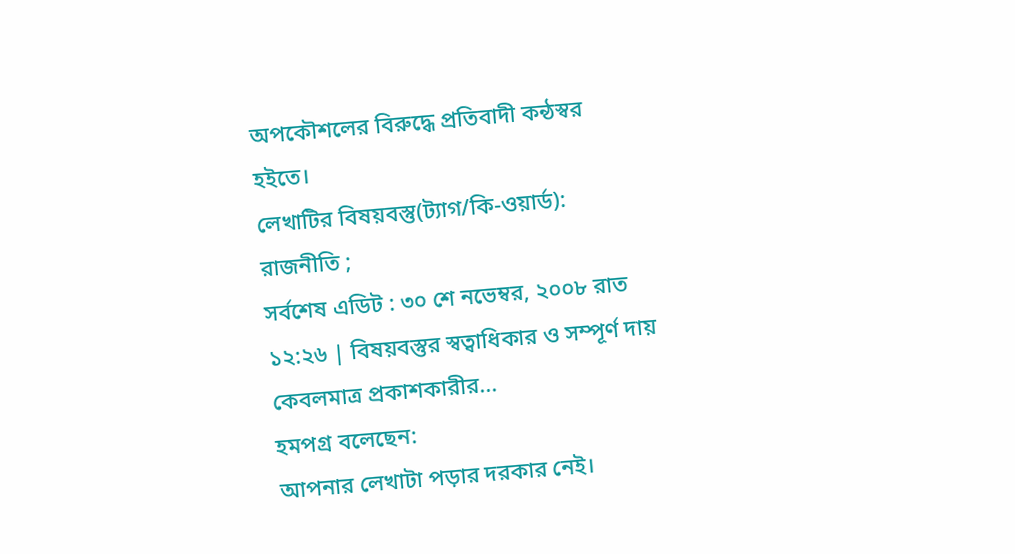অপকৌশলের বিরুদ্ধে প্রতিবাদী কন্ঠস্বর হইতে।
লেখাটির বিষয়বস্তু(ট্যাগ/কি-ওয়ার্ড): রাজনীতি ;
সর্বশেষ এডিট : ৩০ শে নভেম্বর, ২০০৮ রাত ১২:২৬ | বিষয়বস্তুর স্বত্বাধিকার ও সম্পূর্ণ দায় কেবলমাত্র প্রকাশকারীর...
হমপগ্র বলেছেন:
আপনার লেখাটা পড়ার দরকার নেই।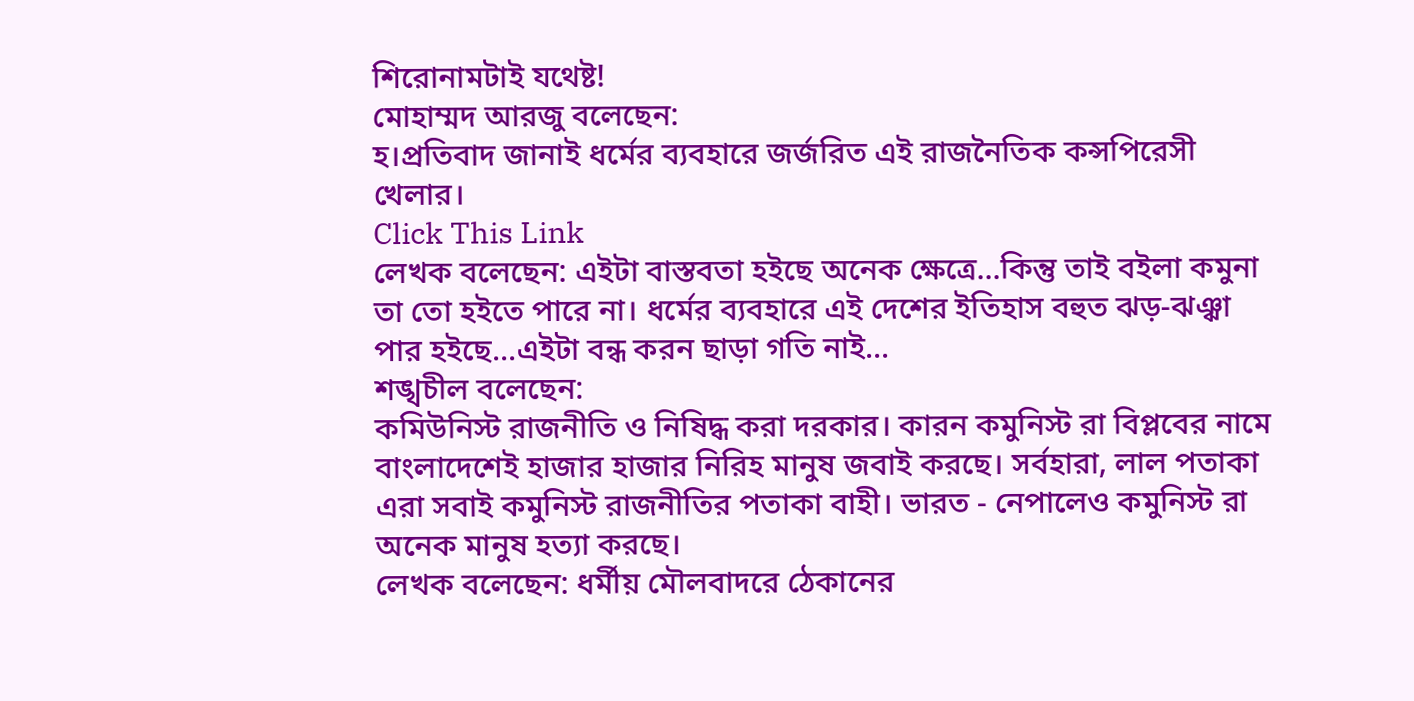শিরোনামটাই যথেষ্ট!
মোহাম্মদ আরজু বলেছেন:
হ।প্রতিবাদ জানাই ধর্মের ব্যবহারে জর্জরিত এই রাজনৈতিক কন্সপিরেসী খেলার।
Click This Link
লেখক বলেছেন: এইটা বাস্তবতা হইছে অনেক ক্ষেত্রে...কিন্তু তাই বইলা কমুনা তা তো হইতে পারে না। ধর্মের ব্যবহারে এই দেশের ইতিহাস বহুত ঝড়-ঝঞ্ঝা পার হইছে...এইটা বন্ধ করন ছাড়া গতি নাই...
শঙ্খচীল বলেছেন:
কমিউনিস্ট রাজনীতি ও নিষিদ্ধ করা দরকার। কারন কমুনিস্ট রা বিপ্লবের নামে বাংলাদেশেই হাজার হাজার নিরিহ মানুষ জবাই করছে। সর্বহারা, লাল পতাকা এরা সবাই কমুনিস্ট রাজনীতির পতাকা বাহী। ভারত - নেপালেও কমুনিস্ট রা অনেক মানুষ হত্যা করছে।
লেখক বলেছেন: ধর্মীয় মৌলবাদরে ঠেকানের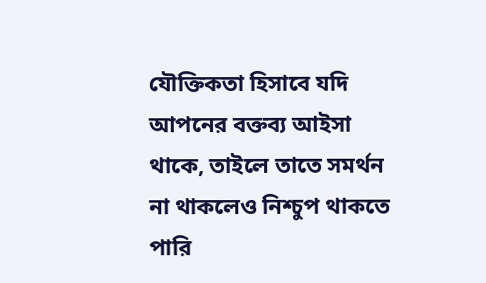যৌক্তিকতা হিসাবে যদি আপনের বক্তব্য আইসা থাকে, তাইলে তাতে সমর্থন না থাকলেও নিশ্চুপ থাকতে পারি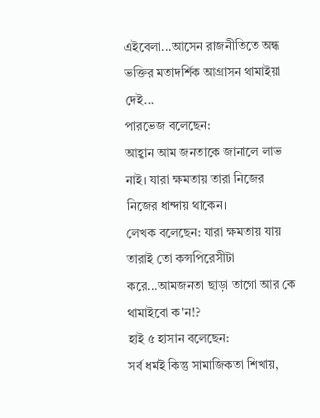এইবেলা...আসেন রাজনীতিতে অন্ধ ভক্তির মতাদর্শিক আগ্রাসন থামাইয়া দেই...
পারভেজ বলেছেন:
আহ্বান আম জনতাকে জানালে লাভ নাই। যারা ক্ষমতায় তারা নিজের নিজের ধান্দায় থাকেন।
লেখক বলেছেন: যারা ক্ষমতায় যায় তারাই তো কন্সপিরেসীটা করে...আমজনতা ছাড়া তাগো আর কে থামাইবো ক'ন!?
হাই ৫ হাসান বলেছেন:
সর্ব ধর্মই কিন্তু সামাজিকতা শিখায়,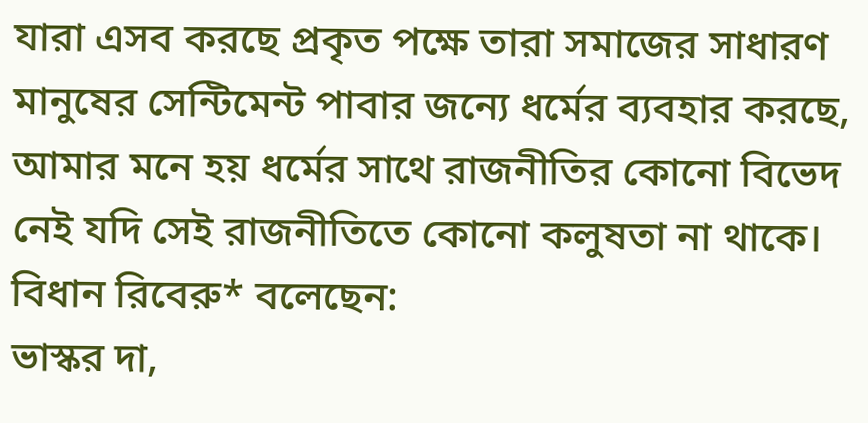যারা এসব করছে প্রকৃত পক্ষে তারা সমাজের সাধারণ মানুষের সেন্টিমেন্ট পাবার জন্যে ধর্মের ব্যবহার করছে, আমার মনে হয় ধর্মের সাথে রাজনীতির কোনো বিভেদ নেই যদি সেই রাজনীতিতে কোনো কলুষতা না থাকে।
বিধান রিবেরু* বলেছেন:
ভাস্কর দা,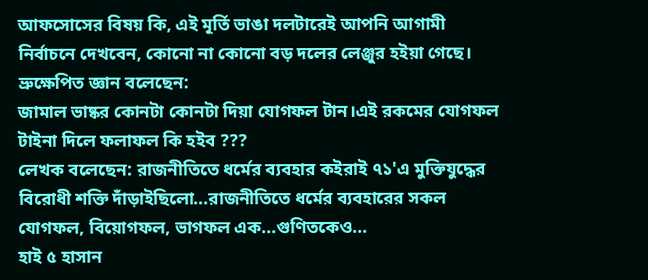আফসোসের বিষয় কি, এই মূর্তি ভাঙা দলটারেই আপনি আগামী নির্বাচনে দেখবেন, কোনো না কোনো বড় দলের লেঞ্জুর হইয়া গেছে।
ভ্রুক্ষেপিত জ্ঞান বলেছেন:
জামাল ভাষ্কর কোনটা কোনটা দিয়া যোগফল টান।এই রকমের যোগফল টাইনা দিলে ফলাফল কি হইব ???
লেখক বলেছেন: রাজনীতিতে ধর্মের ব্যবহার কইরাই ৭১'এ মুক্তিযুদ্ধের বিরোধী শক্তি দাঁড়াইছিলো...রাজনীতিতে ধর্মের ব্যবহারের সকল যোগফল, বিয়োগফল, ভাগফল এক...গুণিতকেও...
হাই ৫ হাসান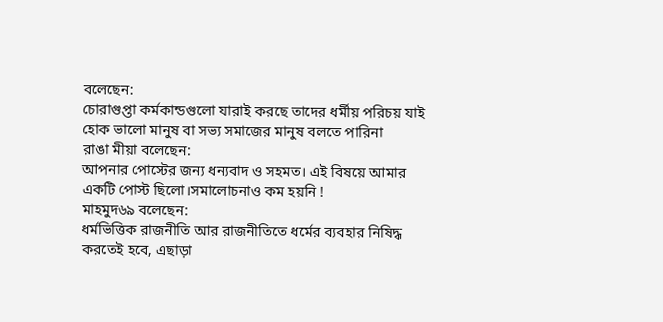বলেছেন:
চোরাগুপ্তা কর্মকান্ডগুলো যারাই করছে তাদের ধর্মীয় পরিচয় যাই হোক ভালো মানুষ বা সভ্য সমাজের মানুষ বলতে পারিনা
রাঙা মীয়া বলেছেন:
আপনার পোস্টের জন্য ধন্যবাদ ও সহমত। এই বিষয়ে আমার একটি পোস্ট ছিলো।সমালোচনাও কম হয়নি !
মাহমুদ৬৯ বলেছেন:
ধর্মভিত্তিক রাজনীতি আর রাজনীতিতে ধর্মের ব্যবহার নিষিদ্ধ করতেই হবে, এছাড়া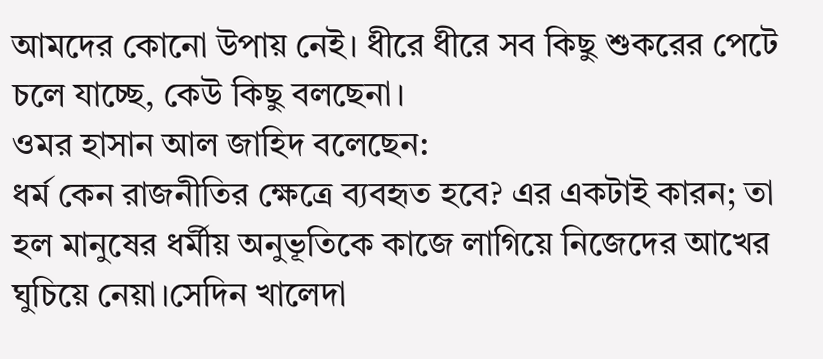আমদের কোনো উপায় নেই। ধীরে ধীরে সব কিছু শুকরের পেটে চলে যাচ্ছে, কেউ কিছু বলছেনা।
ওমর হাসান আল জাহিদ বলেছেন:
ধর্ম কেন রাজনীতির ক্ষেত্রে ব্যবহৃত হবে? এর একটাই কারন; তা হল মানুষের ধর্মীয় অনুভূতিকে কাজে লাগিয়ে নিজেদের আখের ঘুচিয়ে নেয়া।সেদিন খালেদা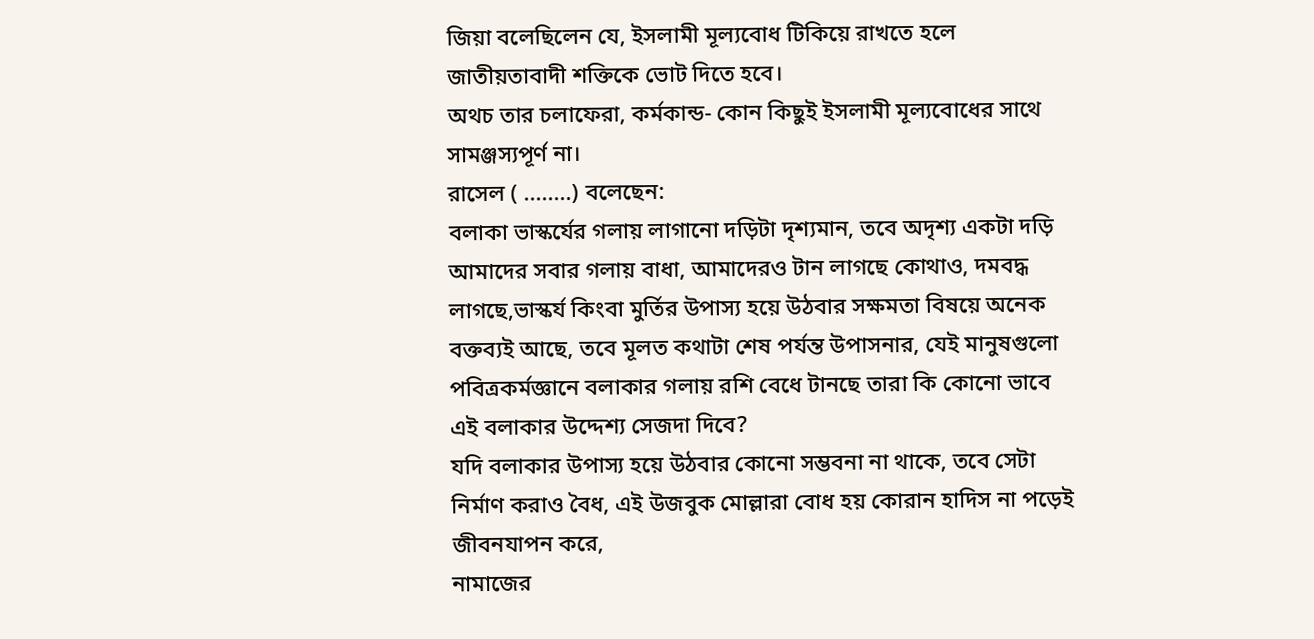জিয়া বলেছিলেন যে, ইসলামী মূল্যবোধ টিকিয়ে রাখতে হলে জাতীয়তাবাদী শক্তিকে ভোট দিতে হবে।
অথচ তার চলাফেরা, কর্মকান্ড- কোন কিছুই ইসলামী মূল্যবোধের সাথে সামঞ্জস্যপূর্ণ না।
রাসেল ( ........) বলেছেন:
বলাকা ভাস্কর্যের গলায় লাগানো দড়িটা দৃশ্যমান, তবে অদৃশ্য একটা দড়ি আমাদের সবার গলায় বাধা, আমাদেরও টান লাগছে কোথাও, দমবদ্ধ লাগছে,ভাস্কর্য কিংবা মুর্তির উপাস্য হয়ে উঠবার সক্ষমতা বিষয়ে অনেক বক্তব্যই আছে, তবে মূলত কথাটা শেষ পর্যন্ত উপাসনার, যেই মানুষগুলো পবিত্রকর্মজ্ঞানে বলাকার গলায় রশি বেধে টানছে তারা কি কোনো ভাবে এই বলাকার উদ্দেশ্য সেজদা দিবে?
যদি বলাকার উপাস্য হয়ে উঠবার কোনো সম্ভবনা না থাকে, তবে সেটা নির্মাণ করাও বৈধ, এই উজবুক মোল্লারা বোধ হয় কোরান হাদিস না পড়েই জীবনযাপন করে,
নামাজের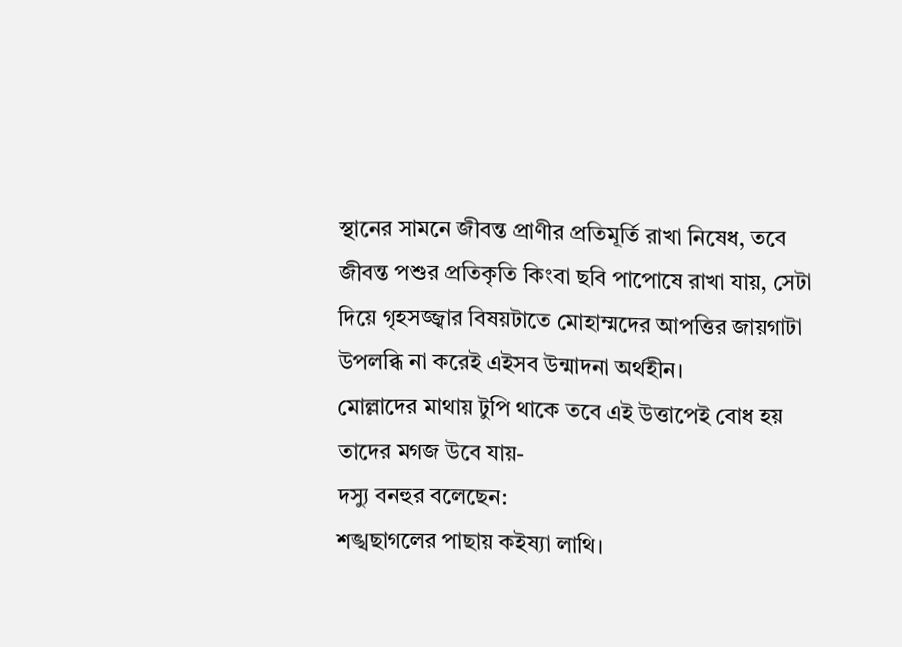স্থানের সামনে জীবন্ত প্রাণীর প্রতিমূর্তি রাখা নিষেধ, তবে জীবন্ত পশুর প্রতিকৃতি কিংবা ছবি পাপোষে রাখা যায়, সেটা দিয়ে গৃহসজ্জ্বার বিষয়টাতে মোহাম্মদের আপত্তির জায়গাটা উপলব্ধি না করেই এইসব উন্মাদনা অর্থহীন।
মোল্লাদের মাথায় টুপি থাকে তবে এই উত্তাপেই বোধ হয় তাদের মগজ উবে যায়-
দস্যু বনহুর বলেছেন:
শঙ্খছাগলের পাছায় কইষ্যা লাথি।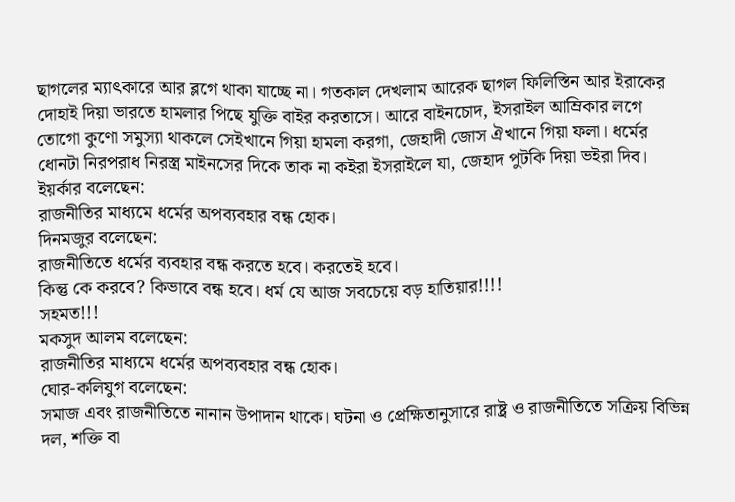ছাগলের ম্যাৎকারে আর ব্লগে থাকা যাচ্ছে না। গতকাল দেখলাম আরেক ছাগল ফিলিস্তিন আর ইরাকের দোহাই দিয়া ভারতে হামলার পিছে যুক্তি বাইর করতাসে। আরে বাইনচোদ, ইসরাইল আম্রিকার লগে তোগো কুণো সমুস্যা থাকলে সেইখানে গিয়া হামলা করগা, জেহাদী জোস ঐখানে গিয়া ফলা। ধর্মের ধোনটা নিরপরাধ নিরস্ত্র মাইনসের দিকে তাক না কইরা ইসরাইলে যা, জেহাদ পুটকি দিয়া ভইরা দিব।
ইয়র্কার বলেছেন:
রাজনীতির মাধ্যমে ধর্মের অপব্যবহার বন্ধ হোক।
দিনমজুর বলেছেন:
রাজনীতিতে ধর্মের ব্যবহার বন্ধ করতে হবে। করতেই হবে।
কিন্তু কে করবে? কিভাবে বন্ধ হবে। ধর্ম যে আজ সবচেয়ে বড় হাতিয়ার!!!!
সহমত!!!
মকসুদ আলম বলেছেন:
রাজনীতির মাধ্যমে ধর্মের অপব্যবহার বন্ধ হোক।
ঘোর-কলিযুগ বলেছেন:
সমাজ এবং রাজনীতিতে নানান উপাদান থাকে। ঘটনা ও প্রেক্ষিতানুসারে রাষ্ট্র ও রাজনীতিতে সক্রিয় বিভিন্ন দল, শক্তি বা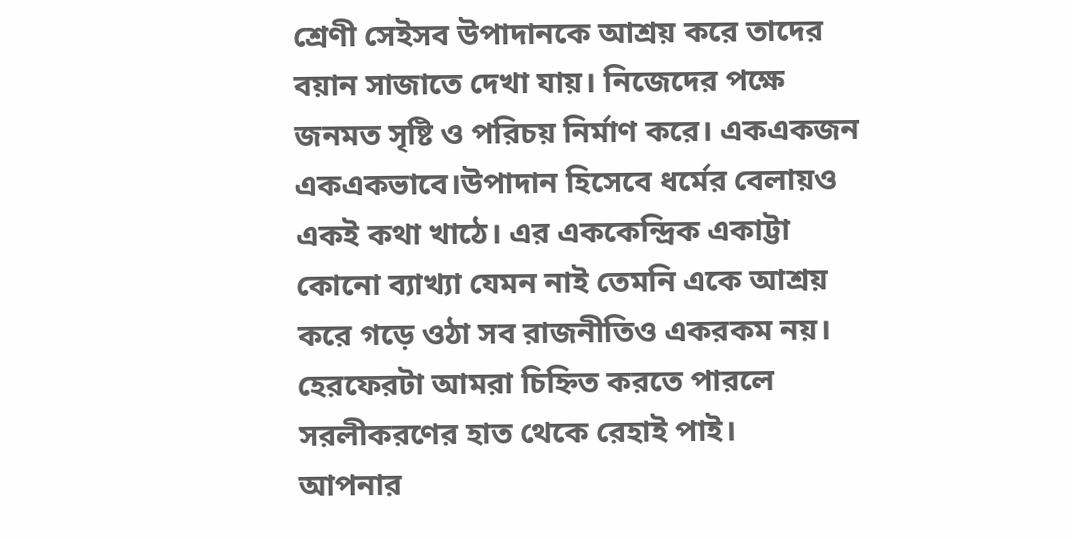শ্রেণী সেইসব উপাদানকে আশ্রয় করে তাদের বয়ান সাজাতে দেখা যায়। নিজেদের পক্ষে জনমত সৃষ্টি ও পরিচয় নির্মাণ করে। একএকজন একএকভাবে।উপাদান হিসেবে ধর্মের বেলায়ও একই কথা খাঠে। এর এককেন্দ্রিক একাট্টা কোনো ব্যাখ্যা যেমন নাই তেমনি একে আশ্রয় করে গড়ে ওঠা সব রাজনীতিও একরকম নয়। হেরফেরটা আমরা চিহ্নিত করতে পারলে সরলীকরণের হাত থেকে রেহাই পাই।
আপনার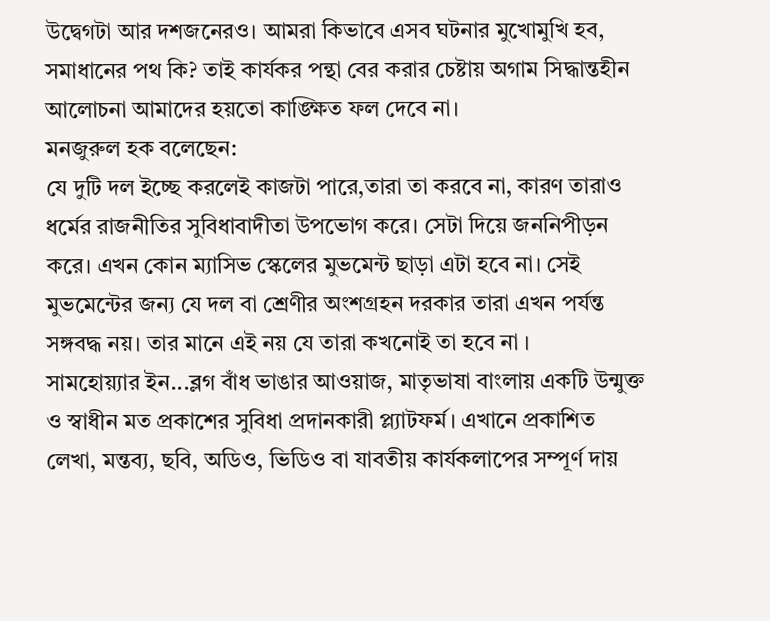উদ্বেগটা আর দশজনেরও। আমরা কিভাবে এসব ঘটনার মুখোমুখি হব, সমাধানের পথ কি? তাই কার্যকর পন্থা বের করার চেষ্টায় অগাম সিদ্ধান্তহীন আলোচনা আমাদের হয়তো কাঙ্ক্ষিত ফল দেবে না।
মনজুরুল হক বলেছেন:
যে দুটি দল ইচ্ছে করলেই কাজটা পারে,তারা তা করবে না, কারণ তারাও ধর্মের রাজনীতির সুবিধাবাদীতা উপভোগ করে। সেটা দিয়ে জননিপীড়ন করে। এখন কোন ম্যাসিভ স্কেলের মুভমেন্ট ছাড়া এটা হবে না। সেই মুভমেন্টের জন্য যে দল বা শ্রেণীর অংশগ্রহন দরকার তারা এখন পর্যন্ত সঙ্গবদ্ধ নয়। তার মানে এই নয় যে তারা কখনোই তা হবে না ।
সামহোয়্যার ইন...ব্লগ বাঁধ ভাঙার আওয়াজ, মাতৃভাষা বাংলায় একটি উন্মুক্ত ও স্বাধীন মত প্রকাশের সুবিধা প্রদানকারী প্ল্যাটফর্ম। এখানে প্রকাশিত লেখা, মন্তব্য, ছবি, অডিও, ভিডিও বা যাবতীয় কার্যকলাপের সম্পূর্ণ দায়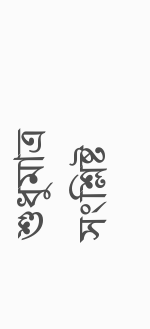শুধুমাত্র সংশ্লিষ্ট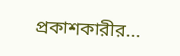প্রকাশকারীর...